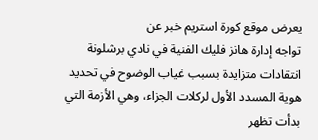يعرض موقع كورة استريم خبر عن
تواجه إدارة هانز فليك الفنية في نادي برشلونة انتقادات متزايدة بسبب غياب الوضوح في تحديد هوية المسدد الأول لركلات الجزاء، وهي الأزمة التي بدأت تظهر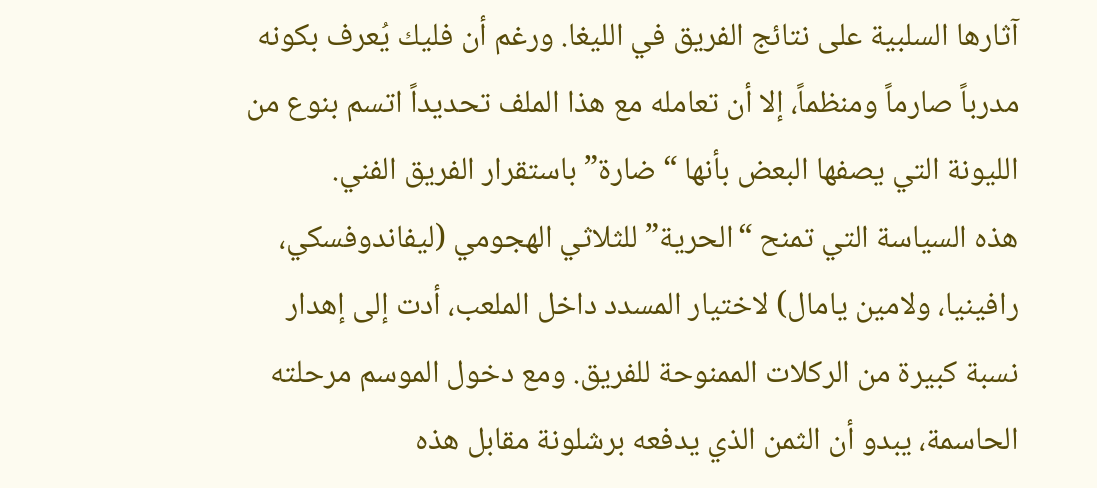آثارها السلبية على نتائج الفريق في الليغا. ورغم أن فليك يُعرف بكونه مدرباً صارماً ومنظماً، إلا أن تعامله مع هذا الملف تحديداً اتسم بنوع من الليونة التي يصفها البعض بأنها “ضارة” باستقرار الفريق الفني.
هذه السياسة التي تمنح “الحرية” للثلاثي الهجومي (ليفاندوفسكي، رافينيا، ولامين يامال) لاختيار المسدد داخل الملعب، أدت إلى إهدار نسبة كبيرة من الركلات الممنوحة للفريق. ومع دخول الموسم مرحلته الحاسمة، يبدو أن الثمن الذي يدفعه برشلونة مقابل هذه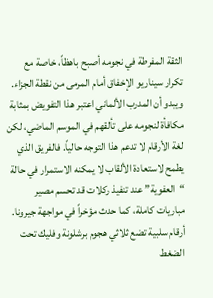الثقة المفرطة في نجومه أصبح باهظاً، خاصة مع تكرار سيناريو الإخفاق أمام المرمى من نقطة الجزاء.
ويبدو أن المدرب الألماني اعتبر هذا التفويض بمثابة مكافأة لنجومه على تألقهم في الموسم الماضي، لكن لغة الأرقام لا تدعم هذا التوجه حالياً. فالفريق الذي يطمح لاستعادة الألقاب لا يمكنه الاستمرار في حالة “العفوية” عند تنفيذ ركلات قد تحسم مصير مباريات كاملة، كما حدث مؤخراً في مواجهة جيرونا.
أرقام سلبية تضع ثلاثي هجوم برشلونة وفليك تحت الضغط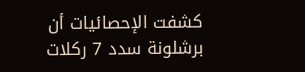كشفت الإحصائيات أن برشلونة سدد 7 ركلات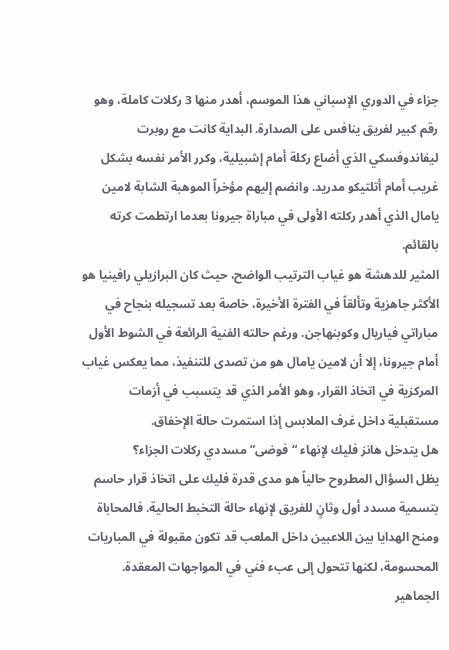جزاء في الدوري الإسباني هذا الموسم، أهدر منها 3 ركلات كاملة، وهو رقم كبير لفريق ينافس على الصدارة. البداية كانت مع روبرت ليفاندوفسكي الذي أضاع ركلة أمام إشبيلية، وكرر الأمر نفسه بشكل غريب أمام أتلتيكو مدريد. وانضم إليهم مؤخراً الموهبة الشابة لامين يامال الذي أهدر ركلته الأولى في مباراة جيرونا بعدما ارتطمت كرته بالقائم.
المثير للدهشة هو غياب الترتيب الواضح، حيث كان البرازيلي رافينيا هو الأكثر جاهزية وتألقاً في الفترة الأخيرة، خاصة بعد تسجيله بنجاح في مباراتي فياريال وكوبنهاجن. ورغم حالته الفنية الرائعة في الشوط الأول أمام جيرونا، إلا أن لامين يامال هو من تصدى للتنفيذ، مما يعكس غياب المركزية في اتخاذ القرار، وهو الأمر الذي قد يتسبب في أزمات مستقبلية داخل غرف الملابس إذا استمرت حالة الإخفاق.
هل يتدخل هانز فليك لإنهاء “فوضى” مسددي ركلات الجزاء؟
يظل السؤال المطروح حالياً هو مدى قدرة فليك على اتخاذ قرار حاسم بتسمية مسدد أول وثانٍ للفريق لإنهاء حالة التخبط الحالية. فالمحاباة ومنح الهدايا بين اللاعبين داخل الملعب قد تكون مقبولة في المباريات المحسومة، لكنها تتحول إلى عبء فني في المواجهات المعقدة. الجماهير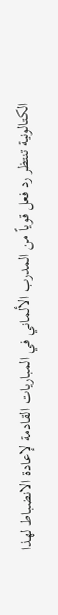الكتالونية تنتظر رد فعل قوياً من المدرب الألماني في المباريات القادمة لإعادة الانضباط لهذا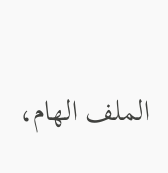الملف الهام،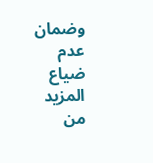وضمان عدم ضياع المزيد من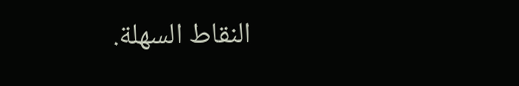النقاط السهلة.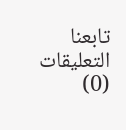تابعنا
التعليقات (0)